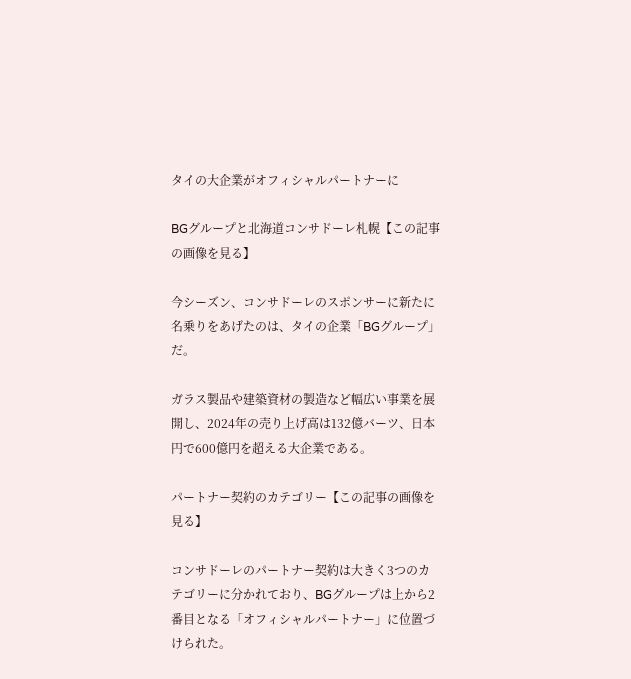タイの大企業がオフィシャルパートナーに

BGグループと北海道コンサドーレ札幌【この記事の画像を見る】

今シーズン、コンサドーレのスポンサーに新たに名乗りをあげたのは、タイの企業「BGグループ」だ。

ガラス製品や建築資材の製造など幅広い事業を展開し、2024年の売り上げ高は132億バーツ、日本円で600億円を超える大企業である。

パートナー契約のカテゴリー【この記事の画像を見る】

コンサドーレのパートナー契約は大きく3つのカテゴリーに分かれており、BGグループは上から2番目となる「オフィシャルパートナー」に位置づけられた。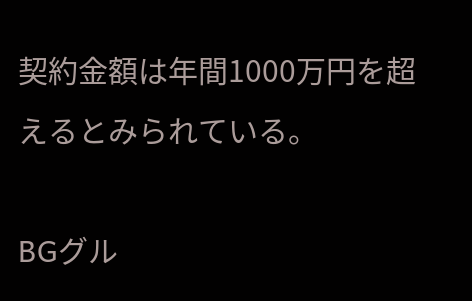契約金額は年間1000万円を超えるとみられている。

BGグル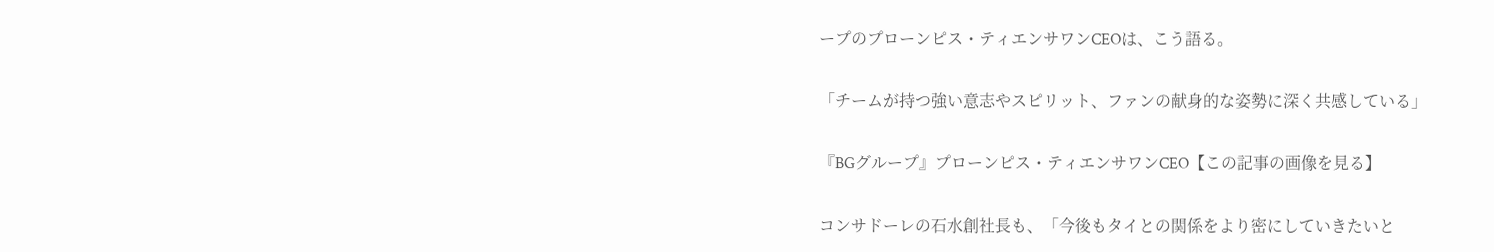ープのプローンピス・ティエンサワンCEOは、こう語る。

「チームが持つ強い意志やスピリット、ファンの献身的な姿勢に深く共感している」

『BGグループ』プローンピス・ティエンサワンCEO【この記事の画像を見る】

コンサドーレの石水創社長も、「今後もタイとの関係をより密にしていきたいと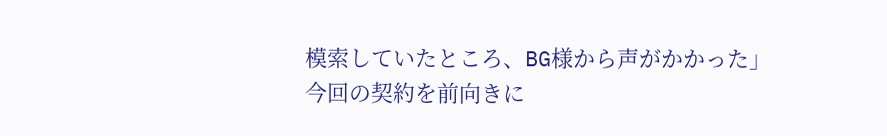模索していたところ、BG様から声がかかった」今回の契約を前向きに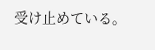受け止めている。